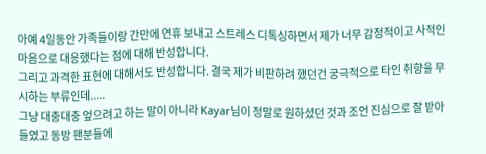아예 4일동안 가족들이랑 간만에 연휴 보내고 스트레스 디톡싱하면서 제가 너무 감정적이고 사적인 마음으로 대응했다는 점에 대해 반성합니다.
그리고 과격한 표현에 대해서도 반성합니다. 결국 제가 비판하려 했던건 궁극적으로 타인 취향을 무시하는 부류인데.....
그냥 대충대충 엎으려고 하는 말이 아니라 Kayar님이 정말로 원하셨던 것과 조언 진심으로 잘 받아들였고 동방 팬분들에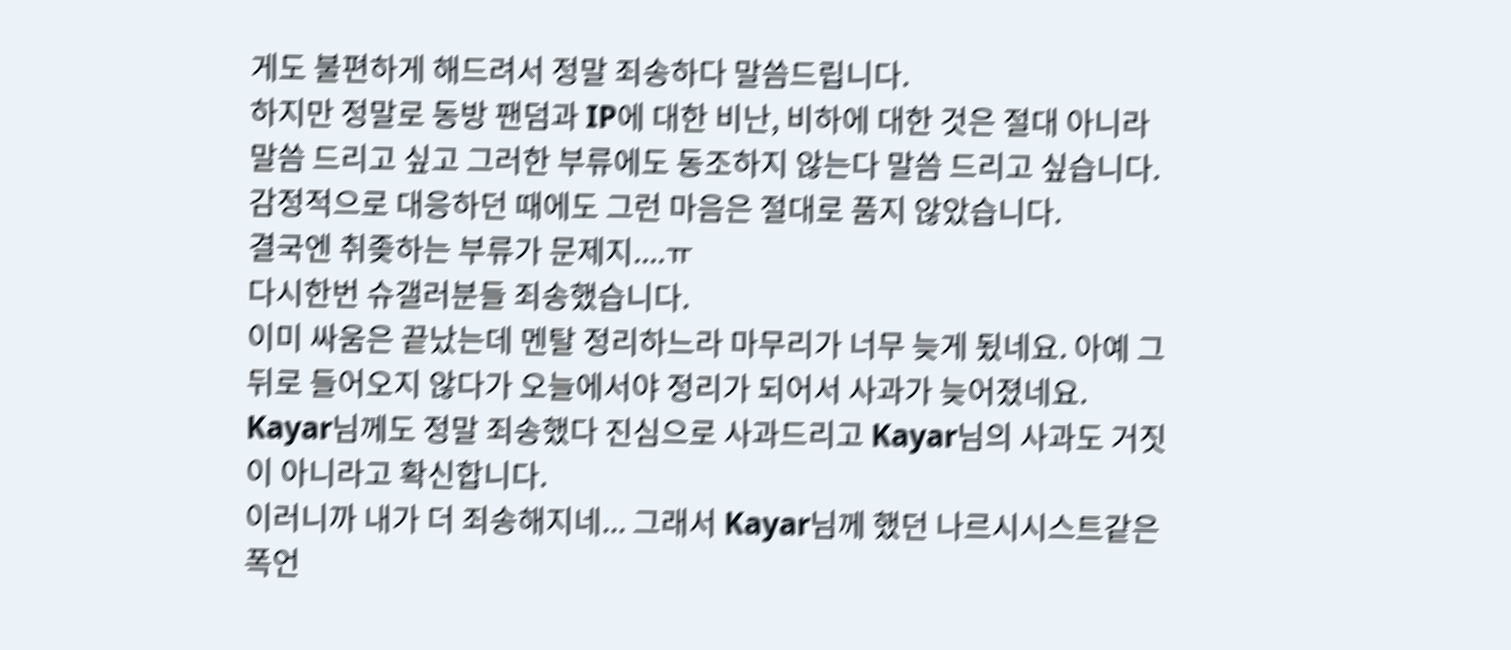게도 불편하게 해드려서 정말 죄송하다 말씀드립니다.
하지만 정말로 동방 팬덤과 IP에 대한 비난, 비하에 대한 것은 절대 아니라 말씀 드리고 싶고 그러한 부류에도 동조하지 않는다 말씀 드리고 싶습니다. 감정적으로 대응하던 때에도 그런 마음은 절대로 품지 않았습니다.
결국엔 취좆하는 부류가 문제지....ㅠ
다시한번 슈갤러분들 죄송했습니다.
이미 싸움은 끝났는데 멘탈 정리하느라 마무리가 너무 늦게 됬네요. 아예 그 뒤로 들어오지 않다가 오늘에서야 정리가 되어서 사과가 늦어졌네요.
Kayar님께도 정말 죄송했다 진심으로 사과드리고 Kayar님의 사과도 거짓이 아니라고 확신합니다.
이러니까 내가 더 죄송해지네... 그래서 Kayar님께 했던 나르시시스트같은 폭언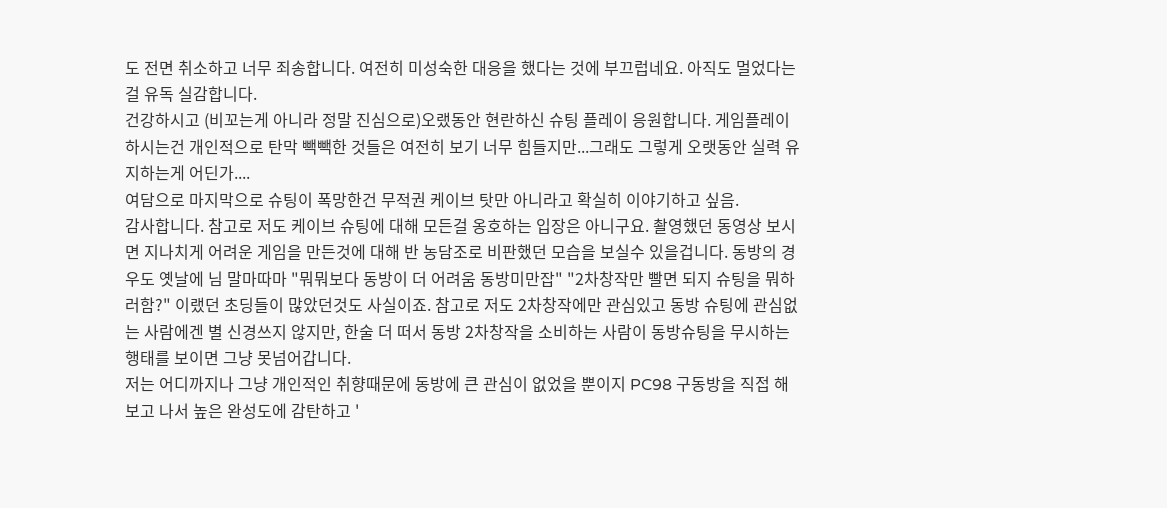도 전면 취소하고 너무 죄송합니다. 여전히 미성숙한 대응을 했다는 것에 부끄럽네요. 아직도 멀었다는걸 유독 실감합니다.
건강하시고 (비꼬는게 아니라 정말 진심으로)오랬동안 현란하신 슈팅 플레이 응원합니다. 게임플레이 하시는건 개인적으로 탄막 빽빽한 것들은 여전히 보기 너무 힘들지만...그래도 그렇게 오랫동안 실력 유지하는게 어딘가....
여담으로 마지막으로 슈팅이 폭망한건 무적권 케이브 탓만 아니라고 확실히 이야기하고 싶음.
감사합니다. 참고로 저도 케이브 슈팅에 대해 모든걸 옹호하는 입장은 아니구요. 촬영했던 동영상 보시면 지나치게 어려운 게임을 만든것에 대해 반 농담조로 비판했던 모습을 보실수 있을겁니다. 동방의 경우도 옛날에 님 말마따마 "뭐뭐보다 동방이 더 어려움 동방미만잡" "2차창작만 빨면 되지 슈팅을 뭐하러함?" 이랬던 초딩들이 많았던것도 사실이죠. 참고로 저도 2차창작에만 관심있고 동방 슈팅에 관심없는 사람에겐 별 신경쓰지 않지만, 한술 더 떠서 동방 2차창작을 소비하는 사람이 동방슈팅을 무시하는 행태를 보이면 그냥 못넘어갑니다.
저는 어디까지나 그냥 개인적인 취향때문에 동방에 큰 관심이 없었을 뿐이지 PC98 구동방을 직접 해보고 나서 높은 완성도에 감탄하고 '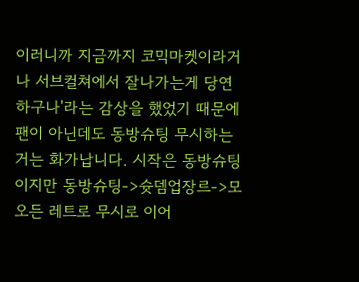이러니까 지금까지 코믹마켓이라거나 서브컬쳐에서 잘나가는게 당연하구나'라는 감상을 했었기 때문에 팬이 아닌데도 동방슈팅 무시하는거는 화가납니다. 시작은 동방슈팅이지만 동방슈팅->슛뎀업장르->모오든 레트로 무시로 이어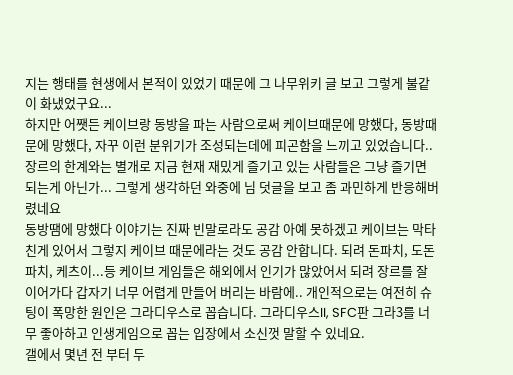지는 행태를 현생에서 본적이 있었기 때문에 그 나무위키 글 보고 그렇게 불같이 화냈었구요...
하지만 어쨋든 케이브랑 동방을 파는 사람으로써 케이브때문에 망했다, 동방때문에 망했다, 자꾸 이런 분위기가 조성되는데에 피곤함을 느끼고 있었습니다.. 장르의 한계와는 별개로 지금 현재 재밌게 즐기고 있는 사람들은 그냥 즐기면 되는게 아닌가... 그렇게 생각하던 와중에 님 덧글을 보고 좀 과민하게 반응해버렸네요
동방땜에 망했다 이야기는 진짜 빈말로라도 공감 아예 못하겠고 케이브는 막타친게 있어서 그렇지 케이브 때문에라는 것도 공감 안합니다. 되려 돈파치, 도돈파치, 케츠이...등 케이브 게임들은 해외에서 인기가 많았어서 되려 장르를 잘 이어가다 갑자기 너무 어렵게 만들어 버리는 바람에.. 개인적으로는 여전히 슈팅이 폭망한 원인은 그라디우스로 꼽습니다. 그라디우스II, SFC판 그라3를 너무 좋아하고 인생게임으로 꼽는 입장에서 소신껏 말할 수 있네요.
갤에서 몇년 전 부터 두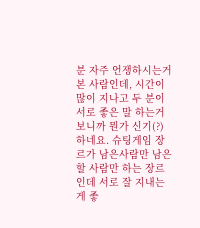분 자주 언쟁하시는거 본 사람인데, 시간이 많이 지나고 두 분이 서로 좋은 말 하는거 보니까 뭔가 신기(?)하네요. 슈팅게임 장르가 남은사람만 남은 할 사람만 하는 장르인데 서로 잘 지내는게 좋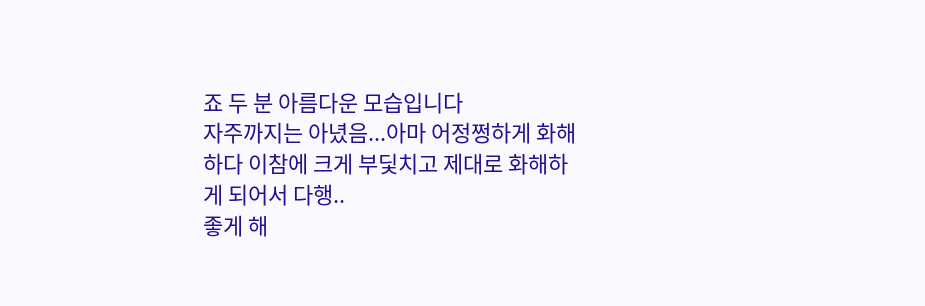죠 두 분 아름다운 모습입니다
자주까지는 아녔음...아마 어정쩡하게 화해하다 이참에 크게 부딫치고 제대로 화해하게 되어서 다행..
좋게 해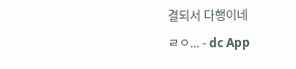결되서 다행이네
ㄹㅇ... - dc App